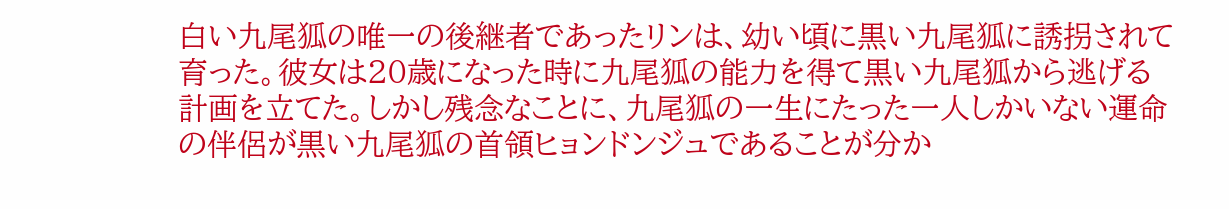白い九尾狐の唯一の後継者であったリンは、幼い頃に黒い九尾狐に誘拐されて育った。彼女は20歳になった時に九尾狐の能力を得て黒い九尾狐から逃げる計画を立てた。しかし残念なことに、九尾狐の一生にたった一人しかいない運命の伴侶が黒い九尾狐の首領ヒョンドンジュであることが分か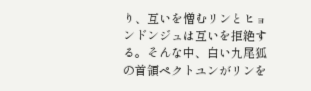り、互いを憎むリンとヒョンドンジュは互いを拒絶する。そんな中、白い九尾狐の首領ペクトユンがリンを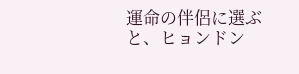運命の伴侶に選ぶと、ヒョンドン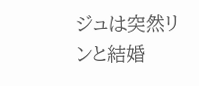ジュは突然リンと結婚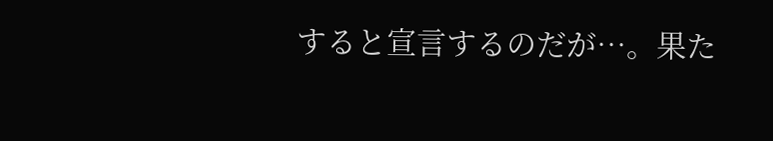すると宣言するのだが…。果た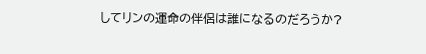してリンの運命の伴侶は誰になるのだろうか?